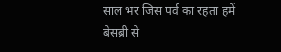साल भर जिस पर्व का रहता हमें बेसब्री से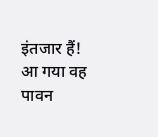इंतजार हैं! आ गया वह पावन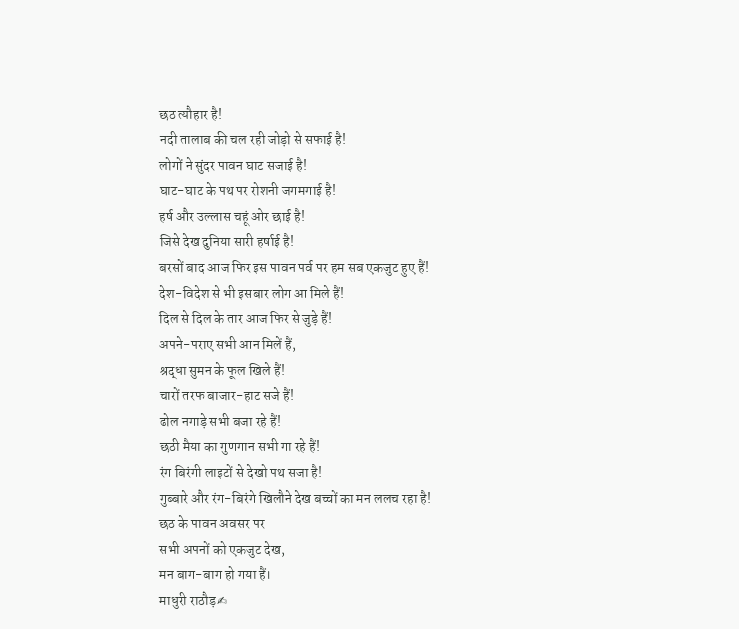छठ त्यौहार है!
नदी तालाब की चल रही जोड़ो से सफाई है!
लोगों ने सुंदर पावन घाट सजाई है!
घाट-घाट के पथ पर रोशनी जगमगाई है!
हर्ष और उल्लास चहूं ओर छाई है!
जिसे देख दुनिया सारी हर्षाई है!
बरसों बाद आज फिर इस पावन पर्व पर हम सब एकजुट हुए हैं!
देश-विदेश से भी इसबार लोग आ मिले हैं!
दिल से दिल के तार आज फिर से जुड़े हैं!
अपने-पराए सभी आन मिलें हैं,
श्रद्धा सुमन के फूल खिले हैं!
चारों तरफ बाजार-हाट सजे हैं!
ढोल नगाड़े सभी बजा रहे हैं!
छठी मैया का गुणगान सभी गा रहे हैं!
रंग बिरंगी लाइटों से देखो पथ सजा है!
गुब्बारे और रंग-बिरंगे खिलौने देख बच्चों का मन ललच रहा है!
छठ के पावन अवसर पर
सभी अपनों को एकजुट देख,
मन बाग-बाग हो गया हैं।
माधुरी राठौड़✍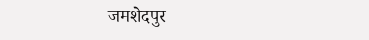जमशेदपुर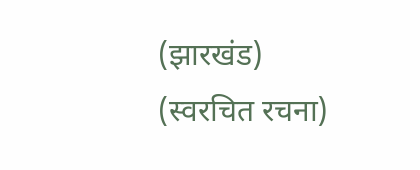(झारखंड)
(स्वरचित रचना)